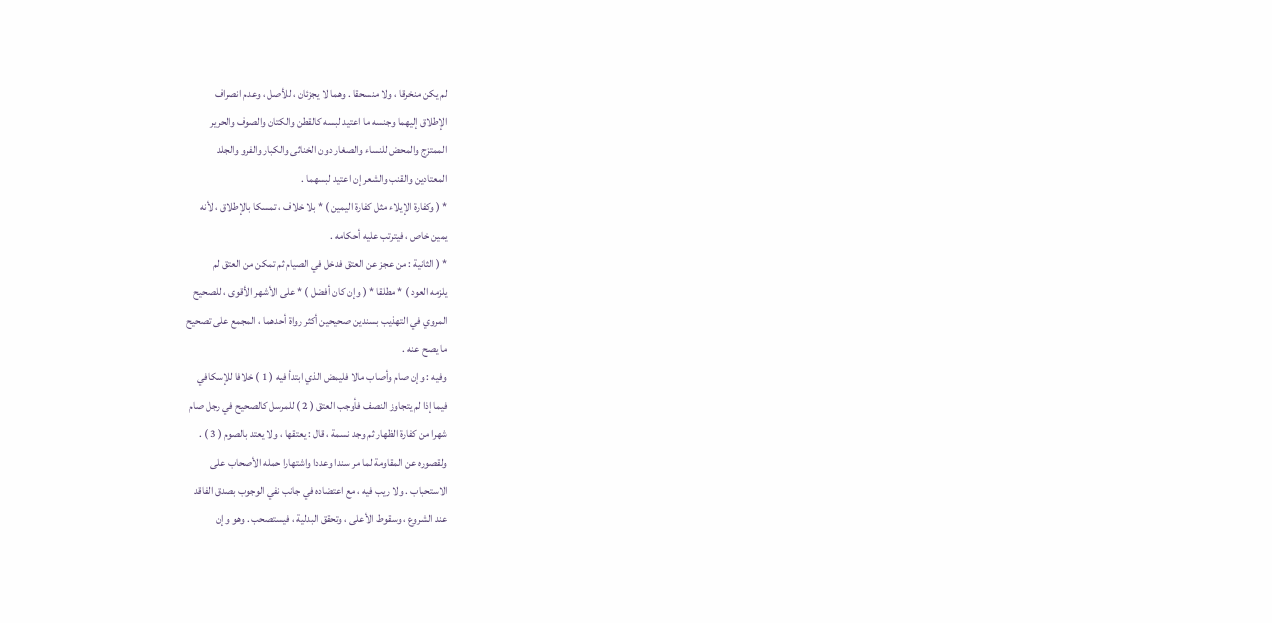لم يكن منخرقا ، ولا منسحقا . وهما لا يجزئان ، للأصل ، وعدم انصراف
الإطلاق إليهما وجنسه ما اعتيد لبسه كالقطن والكتان والصوف والحرير
الممتزج والمحض للنساء والصغار دون الخناثى والكبار والفرو والجلد
المعتادين والقنب والشعر إن اعتيد لبسهما .
* ( وكفارة الإيلاء مثل كفارة اليمين ) * بلا خلاف ، تمسكا بالإطلاق ، لأنه
يمين خاص ، فيترتب عليه أحكامه .
* ( الثانية : من عجز عن العتق فدخل في الصيام ثم تمكن من العتق لم
يلزمه العود ) * مطلقا * ( وإن كان أفضل ) * على الأشهر الأقوى ، للصحيح
المروي في التهذيب بسندين صحيحين أكثر رواة أحدهما ، المجمع على تصحيح
ما يصح عنه .
وفيه : وإن صام وأصاب مالا فليمض الذي ابتدأ فيه ( 1 ) خلافا للإسكافي
فيما إذا لم يتجاوز النصف فأوجب العتق ( 2 ) للمرسل كالصحيح في رجل صام
شهرا من كفارة الظهار ثم وجد نسمة ، قال : يعتقها ، ولا يعتد بالصوم ( 3 ) .
ولقصوره عن المقاومة لما مر سندا وعددا واشتهارا حمله الأصحاب على
الاستحباب . ولا ريب فيه ، مع اعتضاده في جانب نفي الوجوب بصدق الفاقد
عند الشروع ، وسقوط الأعلى ، وتحقق البدلية ، فيستصحب . وهو وإن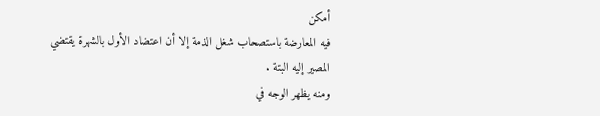أمكن
فيه المعارضة باستصحاب شغل الذمة إلا أن اعتضاد الأول بالشهرة يقتضي
المصير إليه البتة .
ومنه يظهر الوجه في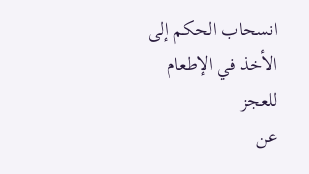انسحاب الحكم إلى الأخذ في الإطعام للعجز
عن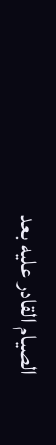الصيام القادر عليه بعد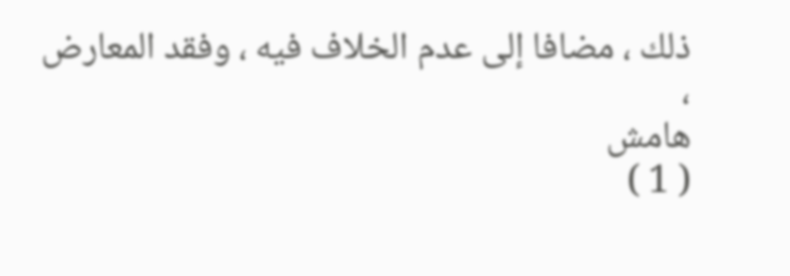ذلك ، مضافا إلى عدم الخلاف فيه ، وفقد المعارض ،
هامش
( 1 )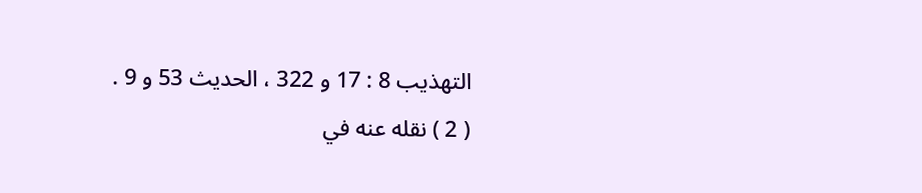التهذيب 8 : 17 و 322 ، الحديث 53 و 9 .
( 2 ) نقله عنه في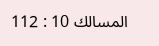المسالك 10 : 112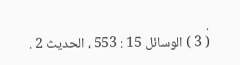.
( 3 ) الوسائل 15 : 553 ، الحديث 2 .